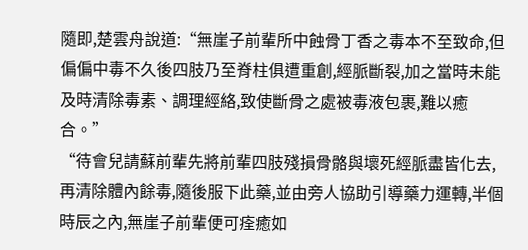隨即,楚雲舟說道:“無崖子前輩所中蝕骨丁香之毒本不至致命,但偏偏中毒不久後四肢乃至脊柱俱遭重創,經脈斷裂,加之當時未能及時清除毒素、調理經絡,致使斷骨之處被毒液包裹,難以癒合。”
“待會兒請蘇前輩先將前輩四肢殘損骨骼與壞死經脈盡皆化去,再清除體內餘毒,隨後服下此藥,並由旁人協助引導藥力運轉,半個時辰之內,無崖子前輩便可痊癒如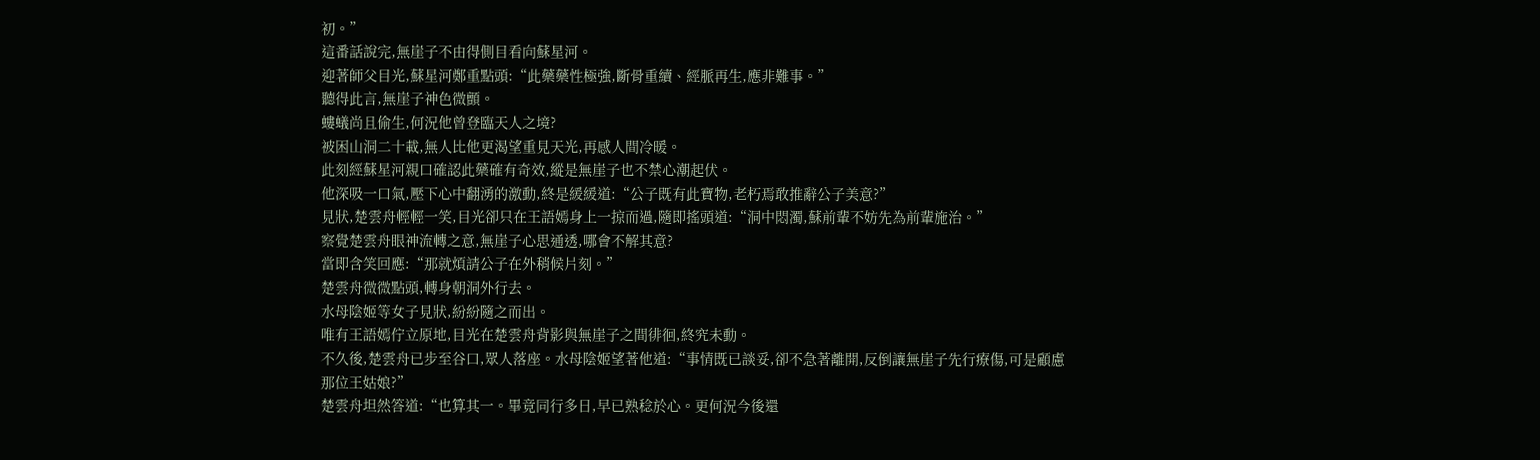初。”
這番話說完,無崖子不由得側目看向蘇星河。
迎著師父目光,蘇星河鄭重點頭:“此藥藥性極強,斷骨重續、經脈再生,應非難事。”
聽得此言,無崖子神色微顫。
螻蟻尚且偷生,何況他曾登臨天人之境?
被困山洞二十載,無人比他更渴望重見天光,再感人間冷暖。
此刻經蘇星河親口確認此藥確有奇效,縱是無崖子也不禁心潮起伏。
他深吸一口氣,壓下心中翻湧的激動,終是緩緩道:“公子既有此寶物,老朽焉敢推辭公子美意?”
見狀,楚雲舟輕輕一笑,目光卻只在王語嫣身上一掠而過,隨即搖頭道:“洞中悶濁,蘇前輩不妨先為前輩施治。”
察覺楚雲舟眼神流轉之意,無崖子心思通透,哪會不解其意?
當即含笑回應:“那就煩請公子在外稍候片刻。”
楚雲舟微微點頭,轉身朝洞外行去。
水母陰姬等女子見狀,紛紛隨之而出。
唯有王語嫣佇立原地,目光在楚雲舟背影與無崖子之間徘徊,終究未動。
不久後,楚雲舟已步至谷口,眾人落座。水母陰姬望著他道:“事情既已談妥,卻不急著離開,反倒讓無崖子先行療傷,可是顧慮那位王姑娘?”
楚雲舟坦然答道:“也算其一。畢竟同行多日,早已熟稔於心。更何況今後還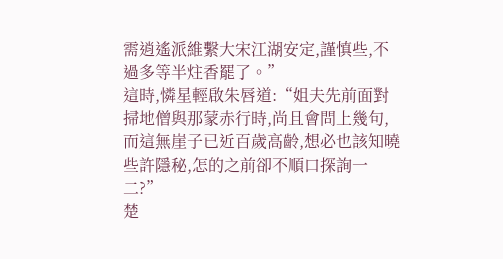需逍遙派維繫大宋江湖安定,謹慎些,不過多等半炷香罷了。”
這時,憐星輕啟朱唇道:“姐夫先前面對掃地僧與那蒙赤行時,尚且會問上幾句,而這無崖子已近百歲高齡,想必也該知曉些許隱秘,怎的之前卻不順口探詢一二?”
楚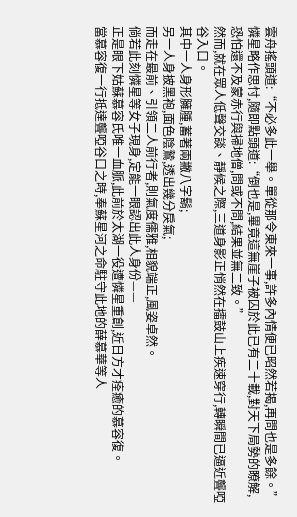雲舟搖頭道:“不必多此一舉。單從那令東來一事,許多內情便已昭然若揭,再問也是多餘。”
憐星略作思忖,隨即點頭道:“倒也是,畢竟這無崖子被囚於此已有二十載,對天下局勢的瞭解,恐怕還不及蒙赤行與掃地僧,問或不問,結果並無二致。”
然而,就在眾人低聲交談、靜候之際,三道身影正悄然在擂鼓山上疾速穿行,轉瞬間已逼近聾啞谷入口。
其中一人身形臃腫,蓄著兩撇八字鬍;
另一人身披黑袍,面色陰鷙,透出幾分戾氣;
而走在最前、引領二人前行者,則氣度儒雅,相貌端正,風姿卓然。
倘若此刻憐星等女子現身,定能一眼認出此人身份——
正是眼下姑蘇慕容氏唯一血脈,此前於太湖一役遭憐星重創,近日方才痊癒的慕容復。
當慕容復一行抵達聾啞谷口之時,奉蘇星河之命駐守此地的薛慕華等人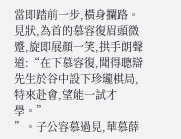當即踏前一步,橫身攔路。
見狀,為首的慕容復眉頭微蹙,旋即展顏一笑,拱手朗聲道:“在下慕容復,聞得聰辯先生於谷中設下珍瓏棋局,特來赴會,望能一試才學。”
”。子公容慕過見,華慕薛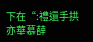下在“:禮還手拱亦華慕薛